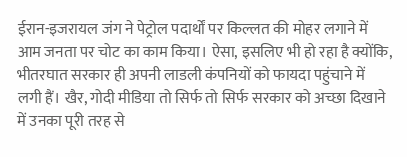ईरान-इजरायल जंग ने पेट्रोल पदार्थों पर किल्लत की मोहर लगाने में आम जनता पर चोट का काम किया। ऐसा, इसलिए भी हो रहा है क्योंकि, भीतरघात सरकार ही अपनी लाडली कंपनियों को फायदा पहुंचाने में लगी हैं। खैर, गोदी मीडिया तो सिर्फ तो सिर्फ सरकार को अच्छा दिखाने में उनका पूरी तरह से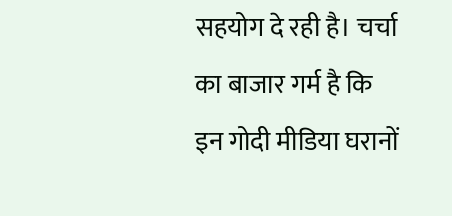सहयोग दे रही है। चर्चा का बाजार गर्म है कि इन गोदी मीडिया घरानों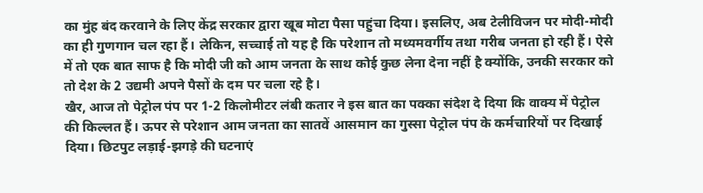का मुंह बंद करवाने के लिए केंद्र सरकार द्वारा खूब मोटा पैसा पहुंचा दिया। इसलिए, अब टेलीविजन पर मोदी-मोदी का ही गुणगान चल रहा हैं। लेकिन, सच्चाई तो यह है कि परेशान तो मध्यमवर्गीय तथा गरीब जनता हो रही हैं। ऐसे में तो एक बात साफ है कि मोदी जी को आम जनता के साथ कोई कुछ लेना देना नहीं है क्योंकि, उनकी सरकार को तो देश के 2 उद्यमी अपने पैसों के दम पर चला रहे है।
खैर, आज तो पेट्रोल पंप पर 1-2 किलोमीटर लंबी कतार ने इस बात का पक्का संदेश दे दिया कि वाक्य में पेट्रोल की किल्लत हैं। ऊपर से परेशान आम जनता का सातवें आसमान का गुस्सा पेट्रोल पंप के कर्मचारियों पर दिखाई दिया। छिटपुट लड़ाई-झगड़े की घटनाएं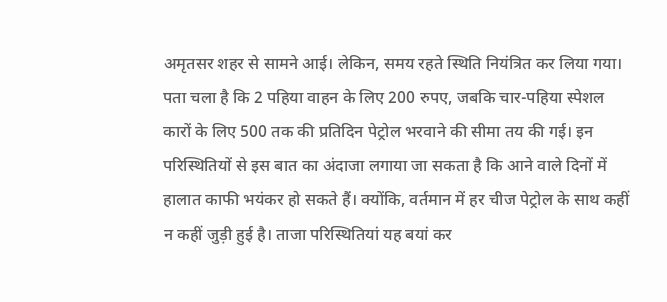अमृतसर शहर से सामने आई। लेकिन, समय रहते स्थिति नियंत्रित कर लिया गया। पता चला है कि 2 पहिया वाहन के लिए 200 रुपए, जबकि चार-पहिया स्पेशल कारों के लिए 500 तक की प्रतिदिन पेट्रोल भरवाने की सीमा तय की गई। इन परिस्थितियों से इस बात का अंदाजा लगाया जा सकता है कि आने वाले दिनों में हालात काफी भयंकर हो सकते हैं। क्योंकि, वर्तमान में हर चीज पेट्रोल के साथ कहीं न कहीं जुड़ी हुई है। ताजा परिस्थितियां यह बयां कर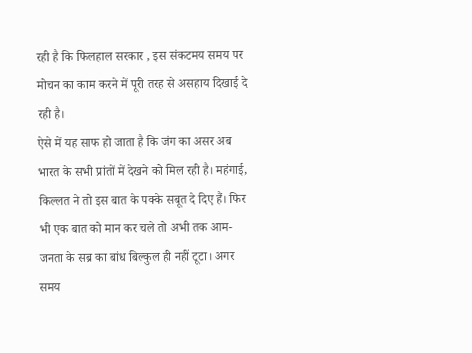रही है कि फिलहाल सरकार , इस संकटमय समय पर मोचन का काम करने में पूरी तरह से असहाय दिखाई दे रही है।
ऐसे में यह साफ हो जाता है कि जंग का असर अब भारत के सभी प्रांतों में देखने को मिल रही है। महंगाई, किल्लत ने तो इस बात के पक्के सबूत दे दिए हैं। फिर भी एक बात को मान कर चले तो अभी तक आम-जनता के सब्र का बांध बिल्कुल ही नहीं टूटा। अगर समय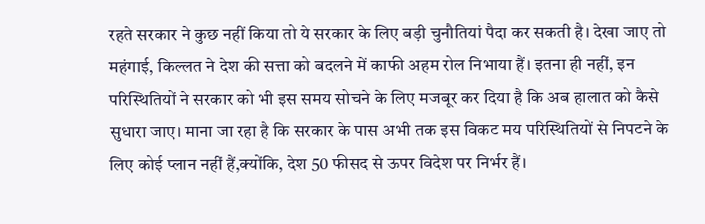रहते सरकार ने कुछ नहीं किया तो ये सरकार के लिए बड़ी चुनौतियां पैदा कर सकती है। देखा जाए तो महंगाई, किल्लत ने देश की सत्ता को बदलने में काफी अहम रोल निभाया हैं। इतना ही नहीं, इन परिस्थितियों ने सरकार को भी इस समय सोचने के लिए मजबूर कर दिया है कि अब हालात को कैसे सुधारा जाए। माना जा रहा है कि सरकार के पास अभी तक इस विकट मय परिस्थितियों से निपटने के लिए कोई प्लान नहीं हैं,क्योंकि, देश 50 फीसद से ऊपर विदेश पर निर्भर हैं।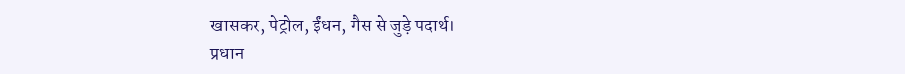खासकर, पेट्रोल, ईंधन, गैस से जुड़े पदार्थ।
प्रधान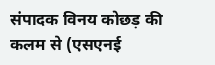संपादक विनय कोछड़ की कलम से (एसएनई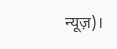न्यूज़)।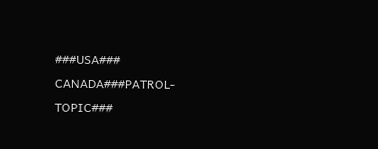###USA### CANADA###PATROL-TOPIC###